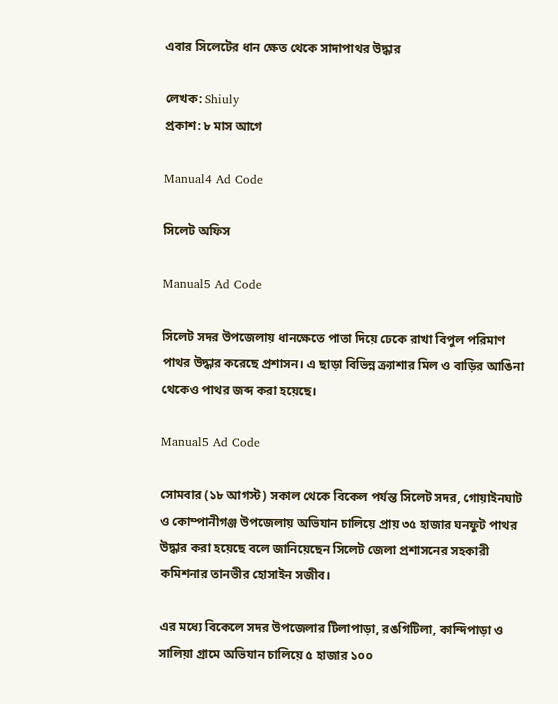এবার সিলেটের ধান ক্ষেত থেকে সাদাপাথর উদ্ধার

লেখক: Shiuly
প্রকাশ: ৮ মাস আগে

Manual4 Ad Code

সিলেট অফিস

Manual5 Ad Code

সিলেট সদর উপজেলায় ধানক্ষেতে পাতা দিয়ে ঢেকে রাখা বিপুল পরিমাণ পাথর উদ্ধার করেছে প্রশাসন। এ ছাড়া বিভিন্ন ক্র্যাশার মিল ও বাড়ির আঙিনা থেকেও পাথর জব্দ করা হয়েছে।

Manual5 Ad Code

সোমবার (১৮ আগস্ট) সকাল থেকে বিকেল পর্যন্ত সিলেট সদর, গোয়াইনঘাট ও কোম্পানীগঞ্জ উপজেলায় অভিযান চালিয়ে প্রায় ৩৫ হাজার ঘনফুট পাথর উদ্ধার করা হয়েছে বলে জানিয়েছেন সিলেট জেলা প্রশাসনের সহকারী কমিশনার তানভীর হোসাইন সজীব।

এর মধ্যে বিকেলে সদর উপজেলার টিলাপাড়া, রঙগিটিলা, কান্দিপাড়া ও সালিয়া গ্রামে অভিযান চালিয়ে ৫ হাজার ১০০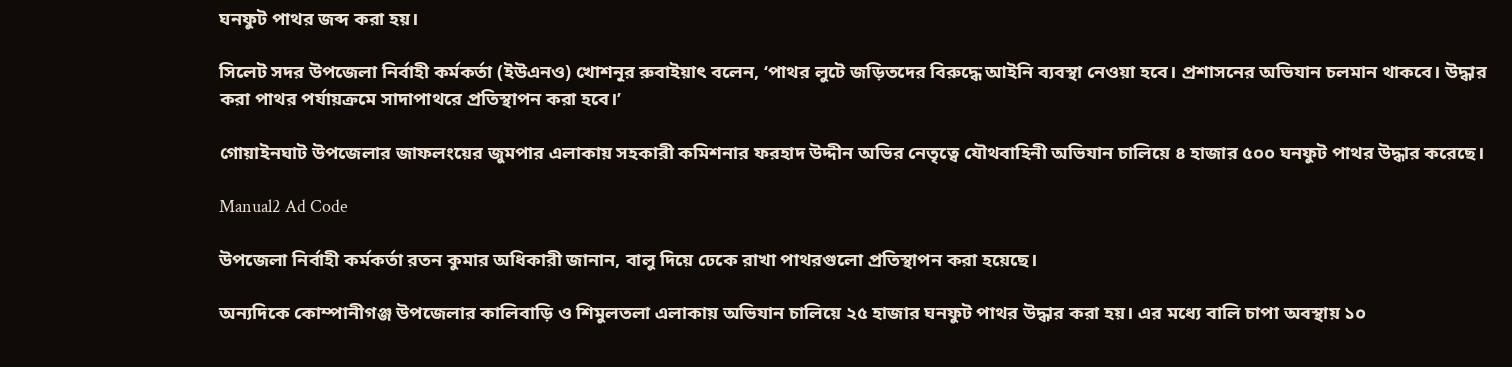ঘনফুট পাথর জব্দ করা হয়।

সিলেট সদর উপজেলা নির্বাহী কর্মকর্তা (ইউএনও) খোশনূর রুবাইয়াৎ বলেন, ‘পাথর লুটে জড়িতদের বিরুদ্ধে আইনি ব্যবস্থা নেওয়া হবে। প্রশাসনের অভিযান চলমান থাকবে। উদ্ধার করা পাথর পর্যায়ক্রমে সাদাপাথরে প্রতিস্থাপন করা হবে।’

গোয়াইনঘাট উপজেলার জাফলংয়ের জুমপার এলাকায় সহকারী কমিশনার ফরহাদ উদ্দীন অভির নেতৃত্বে যৌথবাহিনী অভিযান চালিয়ে ৪ হাজার ৫০০ ঘনফুট পাথর উদ্ধার করেছে।

Manual2 Ad Code

উপজেলা নির্বাহী কর্মকর্তা রতন কুমার অধিকারী জানান, বালু দিয়ে ঢেকে রাখা পাথরগুলো প্রতিস্থাপন করা হয়েছে।

অন্যদিকে কোম্পানীগঞ্জ উপজেলার কালিবাড়ি ও শিমুলতলা এলাকায় অভিযান চালিয়ে ২৫ হাজার ঘনফুট পাথর উদ্ধার করা হয়। এর মধ্যে বালি চাপা অবস্থায় ১০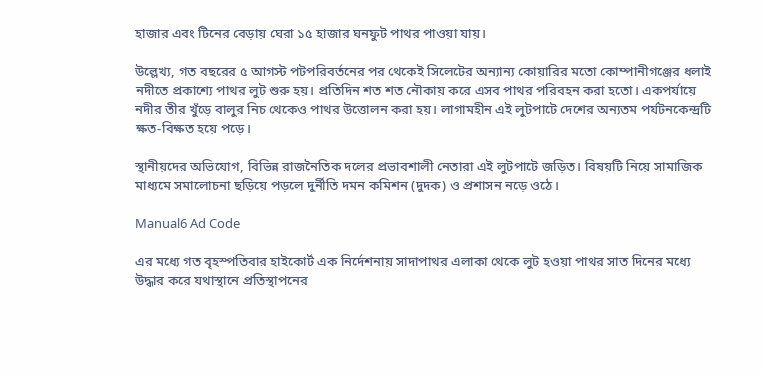হাজার এবং টিনের বেড়ায় ঘেরা ১৫ হাজার ঘনফুট পাথর পাওয়া যায়।

উল্লেখ্য, গত বছরের ৫ আগস্ট পটপরিবর্তনের পর থেকেই সিলেটের অন্যান্য কোয়ারির মতো কোম্পানীগঞ্জের ধলাই নদীতে প্রকাশ্যে পাথর লুট শুরু হয়। প্রতিদিন শত শত নৌকায় করে এসব পাথর পরিবহন করা হতো। একপর্যায়ে নদীর তীর খুঁড়ে বালুর নিচ থেকেও পাথর উত্তোলন করা হয়। লাগামহীন এই লুটপাটে দেশের অন্যতম পর্যটনকেন্দ্রটি ক্ষত-বিক্ষত হয়ে পড়ে।

স্থানীয়দের অভিযোগ, বিভিন্ন রাজনৈতিক দলের প্রভাবশালী নেতারা এই লুটপাটে জড়িত। বিষয়টি নিয়ে সামাজিক মাধ্যমে সমালোচনা ছড়িয়ে পড়লে দুর্নীতি দমন কমিশন (দুদক) ও প্রশাসন নড়ে ওঠে।

Manual6 Ad Code

এর মধ্যে গত বৃহস্পতিবার হাইকোর্ট এক নির্দেশনায় সাদাপাথর এলাকা থেকে লুট হওয়া পাথর সাত দিনের মধ্যে উদ্ধার করে যথাস্থানে প্রতিস্থাপনের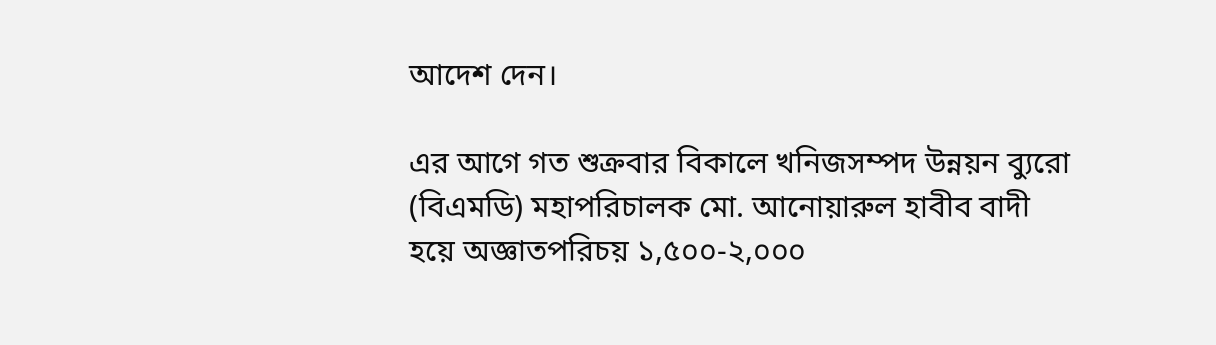আদেশ দেন।

এর আগে গত শুক্রবার বিকালে খনিজসম্পদ উন্নয়ন ব্যুরো (বিএমডি) মহাপরিচালক মো. আনোয়ারুল হাবীব বাদী হয়ে অজ্ঞাতপরিচয় ১,৫০০-২,০০০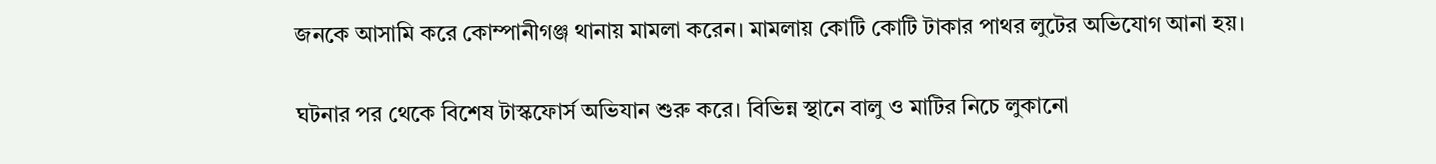জনকে আসামি করে কোম্পানীগঞ্জ থানায় মামলা করেন। মামলায় কোটি কোটি টাকার পাথর লুটের অভিযোগ আনা হয়।

ঘটনার পর থেকে বিশেষ টাস্কফোর্স অভিযান শুরু করে। বিভিন্ন স্থানে বালু ও মাটির নিচে লুকানো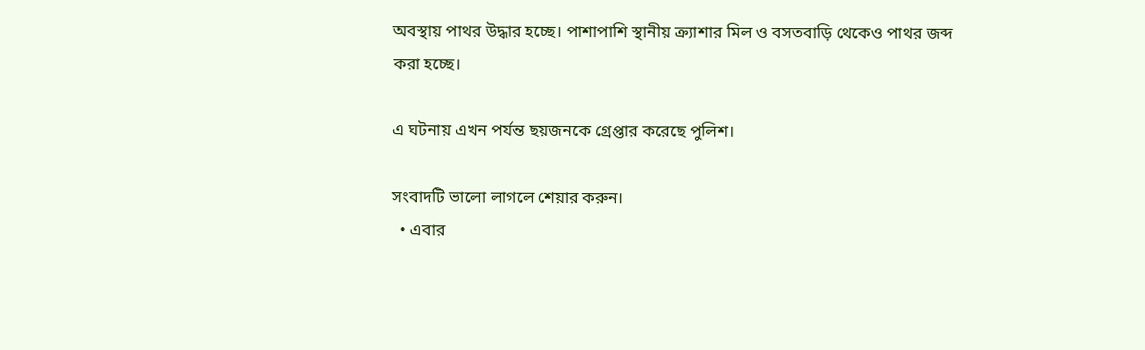অবস্থায় পাথর উদ্ধার হচ্ছে। পাশাপাশি স্থানীয় ক্র্যাশার মিল ও বসতবাড়ি থেকেও পাথর জব্দ করা হচ্ছে।

এ ঘটনায় এখন পর্যন্ত ছয়জনকে গ্রেপ্তার করেছে পুলিশ।

সংবাদটি ভালো লাগলে শেয়ার করুন।
  • এবার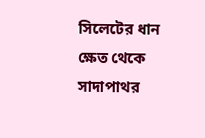সিলেটের ধান ক্ষেত থেকে সাদাপাথর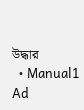উদ্ধার
  • Manual1 Ad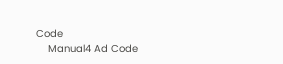Code
    Manual4 Ad Code